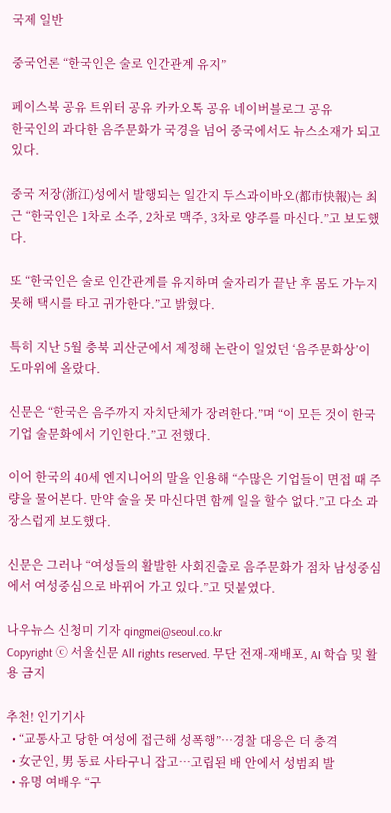국제 일반

중국언론 “한국인은 술로 인간관계 유지”

페이스북 공유 트위터 공유 카카오톡 공유 네이버블로그 공유
한국인의 과다한 음주문화가 국경을 넘어 중국에서도 뉴스소재가 되고 있다.

중국 저장(浙江)성에서 발행되는 일간지 두스과이바오(都市快報)는 최근 “한국인은 1차로 소주, 2차로 맥주, 3차로 양주를 마신다.”고 보도했다.

또 “한국인은 술로 인간관계를 유지하며 술자리가 끝난 후 몸도 가누지 못해 택시를 타고 귀가한다.”고 밝혔다.

특히 지난 5월 충북 괴산군에서 제정해 논란이 일었던 ‘음주문화상’이 도마위에 올랐다.

신문은 “한국은 음주까지 자치단체가 장려한다.”며 “이 모든 것이 한국기업 술문화에서 기인한다.”고 전했다.

이어 한국의 40세 엔지니어의 말을 인용해 “수많은 기업들이 면접 때 주량을 물어본다. 만약 술을 못 마신다면 함께 일을 할수 없다.”고 다소 과장스럽게 보도했다.

신문은 그러나 “여성들의 활발한 사회진출로 음주문화가 점차 남성중심에서 여성중심으로 바뀌어 가고 있다.”고 덧붙였다.

나우뉴스 신청미 기자 qingmei@seoul.co.kr
Copyright ⓒ 서울신문 All rights reserved. 무단 전재-재배포, AI 학습 및 활용 금지

추천! 인기기사
  • “교통사고 당한 여성에 접근해 성폭행”…경찰 대응은 더 충격
  • 女군인, 男 동료 사타구니 잡고…고립된 배 안에서 성범죄 발
  • 유명 여배우 “구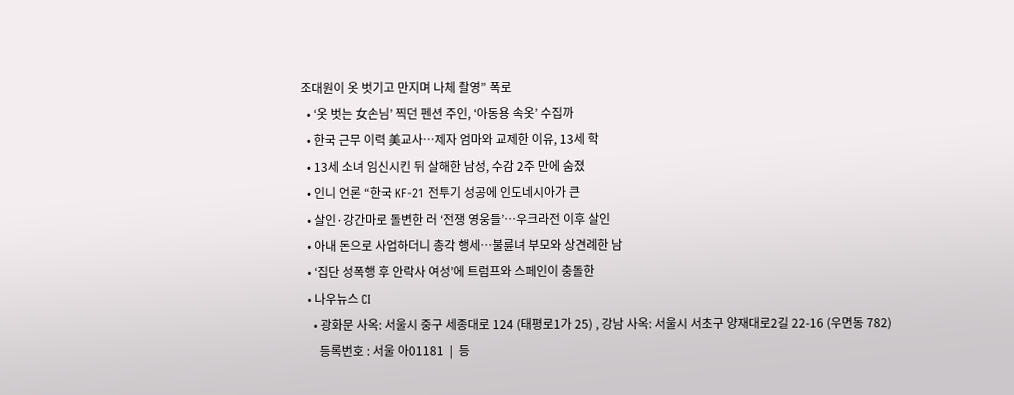조대원이 옷 벗기고 만지며 나체 촬영” 폭로
  • ‘옷 벗는 女손님’ 찍던 펜션 주인, ‘아동용 속옷’ 수집까
  • 한국 근무 이력 美교사…제자 엄마와 교제한 이유, 13세 학
  • 13세 소녀 임신시킨 뒤 살해한 남성, 수감 2주 만에 숨졌
  • 인니 언론 “한국 KF-21 전투기 성공에 인도네시아가 큰
  • 살인·강간마로 돌변한 러 ‘전쟁 영웅들’…우크라전 이후 살인
  • 아내 돈으로 사업하더니 총각 행세…불륜녀 부모와 상견례한 남
  • ‘집단 성폭행 후 안락사 여성’에 트럼프와 스페인이 충돌한
  • 나우뉴스 CI
    • 광화문 사옥: 서울시 중구 세종대로 124 (태평로1가 25) , 강남 사옥: 서울시 서초구 양재대로2길 22-16 (우면동 782)
      등록번호 : 서울 아01181  |  등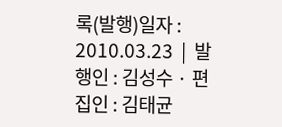록(발행)일자 : 2010.03.23  |  발행인 : 김성수 · 편집인 : 김태균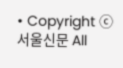• Copyright ⓒ 서울신문 All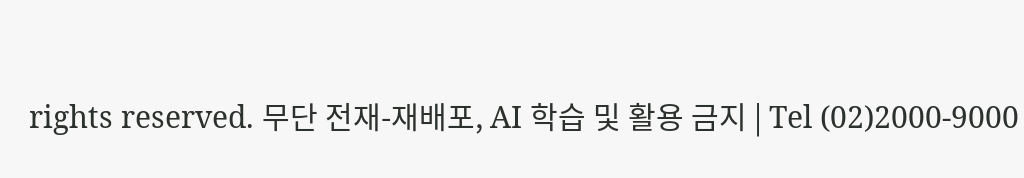rights reserved. 무단 전재-재배포, AI 학습 및 활용 금지 | Tel (02)2000-9000